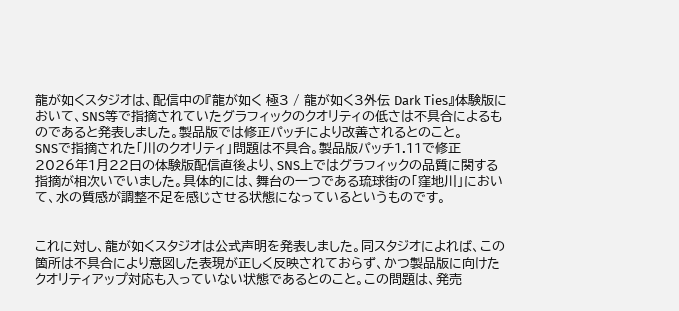龍が如くスタジオは、配信中の『龍が如く 極3 / 龍が如く3外伝 Dark Ties』体験版において、SNS等で指摘されていたグラフィックのクオリティの低さは不具合によるものであると発表しました。製品版では修正パッチにより改善されるとのこと。
SNSで指摘された「川のクオリティ」問題は不具合。製品版パッチ1.11で修正
2026年1月22日の体験版配信直後より、SNS上ではグラフィックの品質に関する指摘が相次いでいました。具体的には、舞台の一つである琉球街の「窪地川」において、水の質感が調整不足を感じさせる状態になっているというものです。


これに対し、龍が如くスタジオは公式声明を発表しました。同スタジオによれば、この箇所は不具合により意図した表現が正しく反映されておらず、かつ製品版に向けたクオリティアップ対応も入っていない状態であるとのこと。この問題は、発売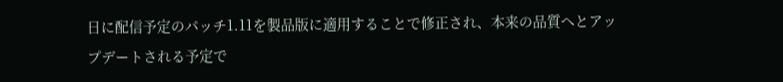日に配信予定のパッチ1.11を製品版に適用することで修正され、本来の品質へとアップデートされる予定で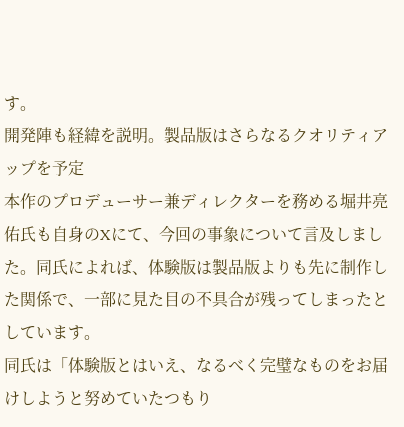す。
開発陣も経緯を説明。製品版はさらなるクオリティアップを予定
本作のプロデューサー兼ディレクターを務める堀井亮佑氏も自身のXにて、今回の事象について言及しました。同氏によれば、体験版は製品版よりも先に制作した関係で、一部に見た目の不具合が残ってしまったとしています。
同氏は「体験版とはいえ、なるべく完璧なものをお届けしようと努めていたつもり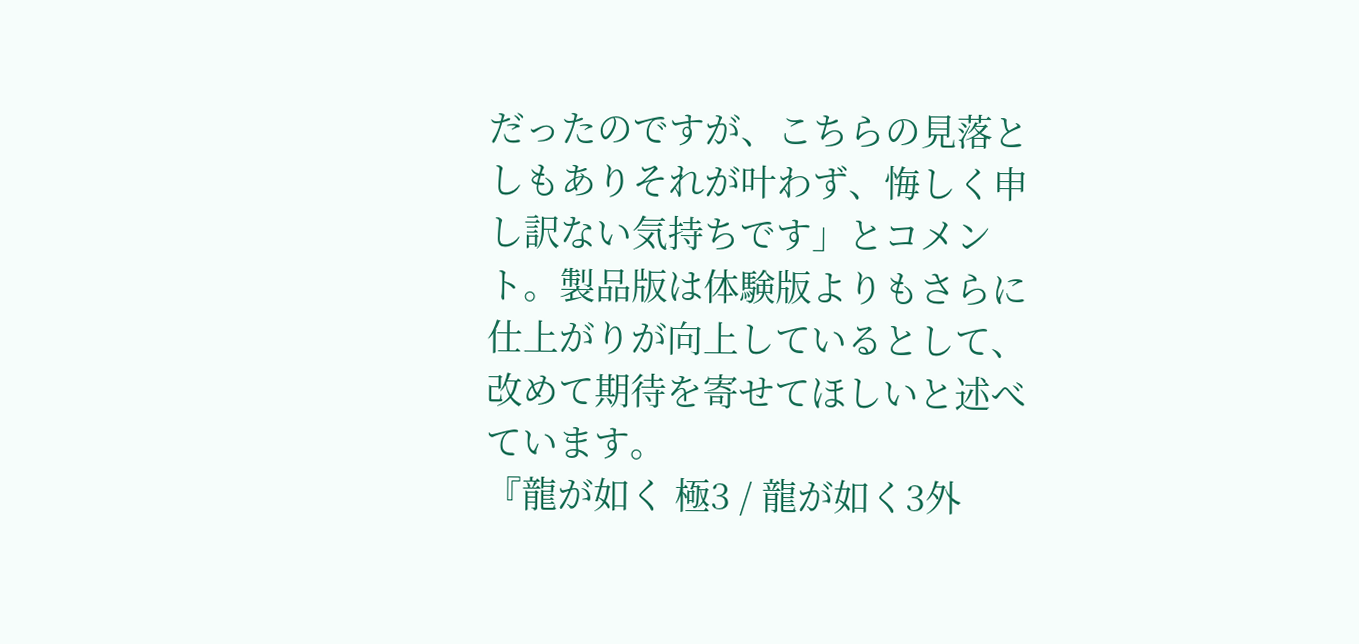だったのですが、こちらの見落としもありそれが叶わず、悔しく申し訳ない気持ちです」とコメント。製品版は体験版よりもさらに仕上がりが向上しているとして、改めて期待を寄せてほしいと述べています。
『龍が如く 極3 / 龍が如く3外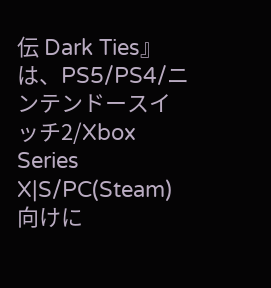伝 Dark Ties』は、PS5/PS4/ニンテンドースイッチ2/Xbox Series X|S/PC(Steam)向けに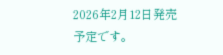2026年2月12日発売予定です。